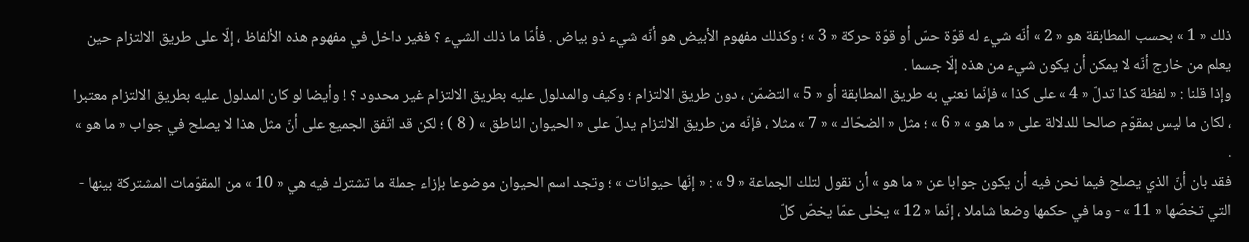ذلك « 1 » بحسب المطابقة هو « 2 » أنّه شيء له قوّة حسّ أو قوّة حركة « 3 » ؛ وكذلك مفهوم الأبيض هو أنّه شيء ذو بياض . فأمّا ما ذلك الشيء ؟ فغير داخل في مفهوم هذه الألفاظ ، إلّا على طريق الالتزام حين يعلم من خارج أنّه لا يمكن أن يكون شيء من هذه إلّا جسما .
وإذا قلنا : « لفظة كذا تدلّ « 4 » على كذا » فإنّما نعني به طريق المطابقة أو « 5 » التضمّن ، دون طريق الالتزام ؛ وكيف والمدلول عليه بطريق الالتزام غير محدود ؟ ! وأيضا لو كان المدلول عليه بطريق الالتزام معتبرا ، لكان ما ليس بمقوّم صالحا للدلالة على « ما هو » « 6 » ؛ مثل « الضحّاك » « 7 » مثلا ، فإنّه من طريق الالتزام يدلّ على « الحيوان الناطق » ( 8 ) ؛ لكن قد اتّفق الجميع على أنّ مثل هذا لا يصلح في جواب « ما هو » .
فقد بان أنّ الذي يصلح فيما نحن فيه أن يكون جوابا عن « ما هو » أن نقول لتلك الجماعة « 9 » : « إنّها حيوانات » ؛ وتجد اسم الحيوان موضوعا بإزاء جملة ما تشترك فيه هي « 10 » من المقوّمات المشتركة بينها - التي تخصّها « 11 » - وما في حكمها وضعا شاملا ، إنّما « 12 » يخلى عمّا يخصّ كلّ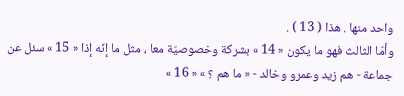واحد منها . هذا ( 13 ) .
وأمّا الثالث فهو ما يكون « 14 » بشركة وخصوصيّة معا ، مثل ما إنّه إذا « 15 » سئل عن جماعة - هم زيد وعمرو وخالد - « ما هم ؟ » « 16 »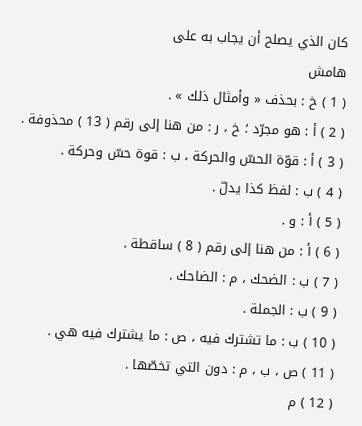كان الذي يصلح أن يجاب به على
هامش
( 1 ) خ : بحذف « وأمثال ذلك » .
( 2 ) أ : هو مجرّد ؛ خ ، ر : من هنا إلى رقم ( 13 ) محذوفة .
( 3 ) أ : قوّة الحسّ والحركة ، ب : قوة حسّ وحركة .
( 4 ) ب : لفظ كذا يدلّ .
( 5 ) أ : و .
( 6 ) أ : من هنا إلى رقم ( 8 ) ساقطة .
( 7 ) ب : الضحك ، م : الضاحك .
( 9 ) ب : الجملة .
( 10 ) ب : ما تشترك فيه ، ص : ما يشترك فيه هي .
( 11 ) ص ، ب ، م : دون التي تخصّها .
( 12 ) م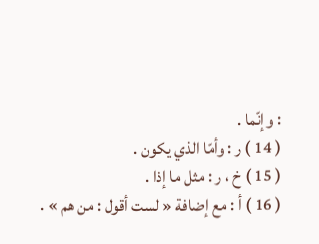: وإنّما .
( 14 ) ر : وأمّا الذي يكون .
( 15 ) خ ، ر : مثل ما إذا .
( 16 ) أ : مع إضافة « لست أقول : من هم » .